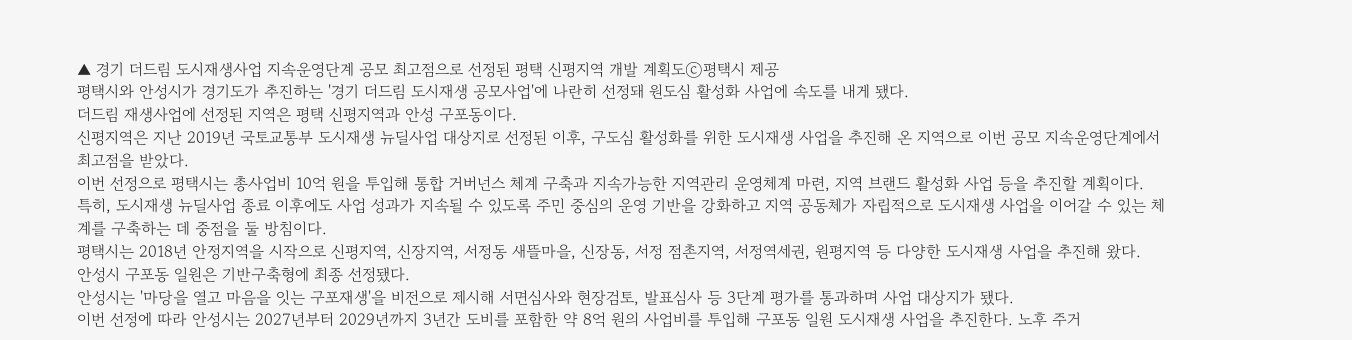▲ 경기 더드림 도시재생사업 지속운영단계 공모 최고점으로 선정된 평택 신평지역 개발 계획도ⓒ평택시 제공
평택시와 안성시가 경기도가 추진하는 '경기 더드림 도시재생 공모사업'에 나란히 선정돼 원도심 활성화 사업에 속도를 내게 됐다.
더드림 재생사업에 선정된 지역은 평택 신평지역과 안성 구포동이다.
신평지역은 지난 2019년 국토교통부 도시재생 뉴딜사업 대상지로 선정된 이후, 구도심 활성화를 위한 도시재생 사업을 추진해 온 지역으로 이번 공모 지속운영단계에서 최고점을 받았다.
이번 선정으로 평택시는 총사업비 10억 원을 투입해 통합 거버넌스 체계 구축과 지속가능한 지역관리 운영체계 마련, 지역 브랜드 활성화 사업 등을 추진할 계획이다.
특히, 도시재생 뉴딜사업 종료 이후에도 사업 성과가 지속될 수 있도록 주민 중심의 운영 기반을 강화하고 지역 공동체가 자립적으로 도시재생 사업을 이어갈 수 있는 체계를 구축하는 데 중점을 둘 방침이다.
평택시는 2018년 안정지역을 시작으로 신평지역, 신장지역, 서정동 새뜰마을, 신장동, 서정 점촌지역, 서정역세권, 원평지역 등 다양한 도시재생 사업을 추진해 왔다.
안성시 구포동 일원은 기반구축형에 최종 선정됐다.
안성시는 '마당을 열고 마음을 잇는 구포재생'을 비전으로 제시해 서면심사와 현장검토, 발표심사 등 3단계 평가를 통과하며 사업 대상지가 됐다.
이번 선정에 따라 안성시는 2027년부터 2029년까지 3년간 도비를 포함한 약 8억 원의 사업비를 투입해 구포동 일원 도시재생 사업을 추진한다. 노후 주거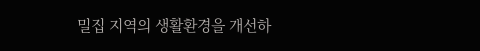밀집 지역의 생활환경을 개선하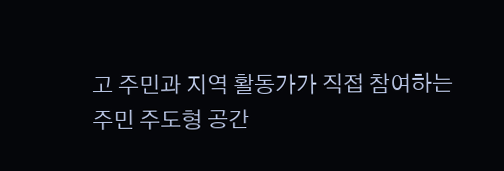고 주민과 지역 활동가가 직접 참여하는 주민 주도형 공간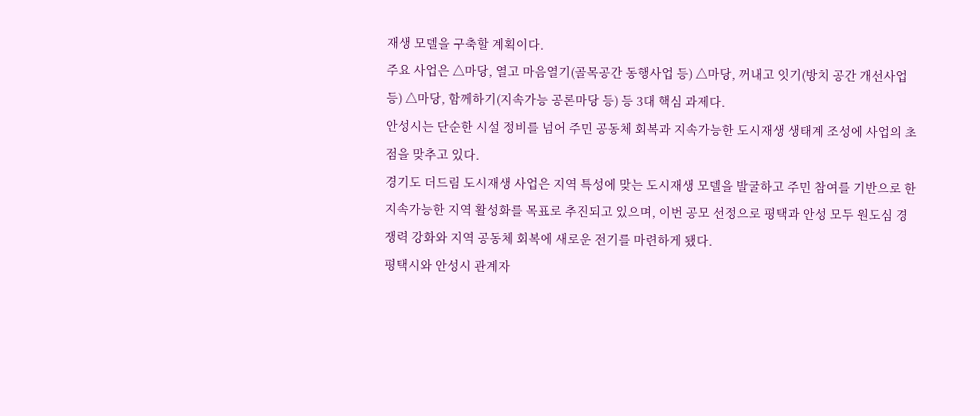재생 모델을 구축할 계획이다.
주요 사업은 △마당, 열고 마음열기(골목공간 동행사업 등) △마당, 꺼내고 잇기(방치 공간 개선사업 등) △마당, 함께하기(지속가능 공론마당 등) 등 3대 핵심 과제다.
안성시는 단순한 시설 정비를 넘어 주민 공동체 회복과 지속가능한 도시재생 생태계 조성에 사업의 초점을 맞추고 있다.
경기도 더드림 도시재생 사업은 지역 특성에 맞는 도시재생 모델을 발굴하고 주민 참여를 기반으로 한 지속가능한 지역 활성화를 목표로 추진되고 있으며, 이번 공모 선정으로 평택과 안성 모두 원도심 경쟁력 강화와 지역 공동체 회복에 새로운 전기를 마련하게 됐다.
평택시와 안성시 관계자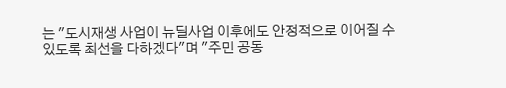는 "도시재생 사업이 뉴딜사업 이후에도 안정적으로 이어질 수 있도록 최선을 다하겠다"며 "주민 공동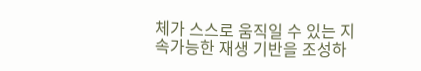체가 스스로 움직일 수 있는 지속가능한 재생 기반을 조성하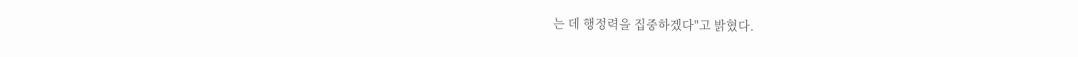는 데 행정력을 집중하겠다"고 밝혔다.